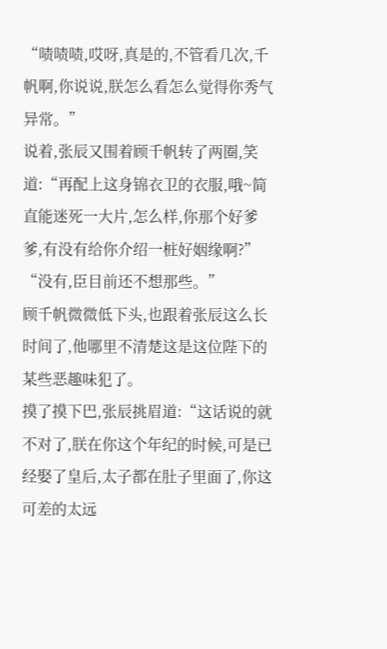“啧啧啧,哎呀,真是的,不管看几次,千帆啊,你说说,朕怎么看怎么觉得你秀气异常。”
说着,张辰又围着顾千帆转了两圈,笑道:“再配上这身锦衣卫的衣服,哦~简直能迷死一大片,怎么样,你那个好爹爹,有没有给你介绍一桩好姻缘啊?”
“没有,臣目前还不想那些。”
顾千帆微微低下头,也跟着张辰这么长时间了,他哪里不清楚这是这位陛下的某些恶趣味犯了。
摸了摸下巴,张辰挑眉道:“这话说的就不对了,朕在你这个年纪的时候,可是已经娶了皇后,太子都在肚子里面了,你这可差的太远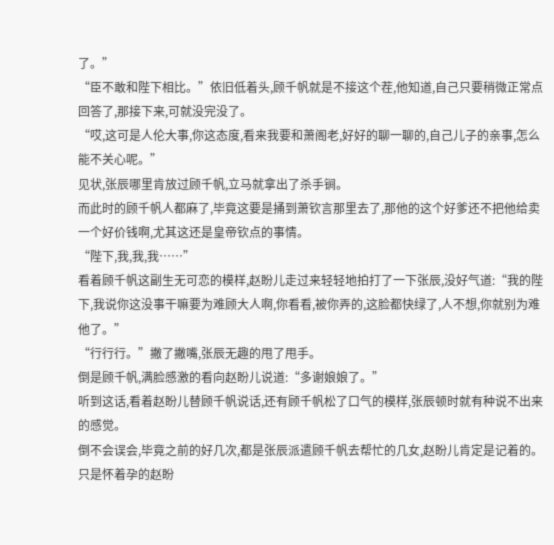了。”
“臣不敢和陛下相比。”依旧低着头,顾千帆就是不接这个茬,他知道,自己只要稍微正常点回答了,那接下来,可就没完没了。
“哎,这可是人伦大事,你这态度,看来我要和萧阁老,好好的聊一聊的,自己儿子的亲事,怎么能不关心呢。”
见状,张辰哪里肯放过顾千帆,立马就拿出了杀手锏。
而此时的顾千帆人都麻了,毕竟这要是捅到萧钦言那里去了,那他的这个好爹还不把他给卖一个好价钱啊,尤其这还是皇帝钦点的事情。
“陛下,我,我,我……”
看着顾千帆这副生无可恋的模样,赵盼儿走过来轻轻地拍打了一下张辰,没好气道:“我的陛下,我说你这没事干嘛要为难顾大人啊,你看看,被你弄的,这脸都快绿了,人不想,你就别为难他了。”
“行行行。”撇了撇嘴,张辰无趣的甩了甩手。
倒是顾千帆,满脸感激的看向赵盼儿说道:“多谢娘娘了。”
听到这话,看着赵盼儿替顾千帆说话,还有顾千帆松了口气的模样,张辰顿时就有种说不出来的感觉。
倒不会误会,毕竟之前的好几次,都是张辰派遣顾千帆去帮忙的几女,赵盼儿肯定是记着的。
只是怀着孕的赵盼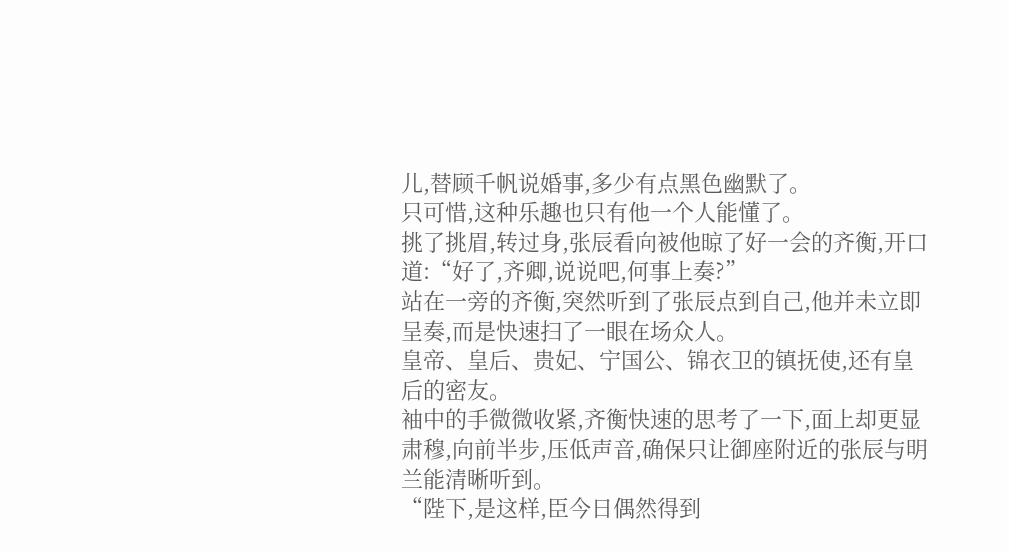儿,替顾千帆说婚事,多少有点黑色幽默了。
只可惜,这种乐趣也只有他一个人能懂了。
挑了挑眉,转过身,张辰看向被他晾了好一会的齐衡,开口道:“好了,齐卿,说说吧,何事上奏?”
站在一旁的齐衡,突然听到了张辰点到自己,他并未立即呈奏,而是快速扫了一眼在场众人。
皇帝、皇后、贵妃、宁国公、锦衣卫的镇抚使,还有皇后的密友。
袖中的手微微收紧,齐衡快速的思考了一下,面上却更显肃穆,向前半步,压低声音,确保只让御座附近的张辰与明兰能清晰听到。
“陛下,是这样,臣今日偶然得到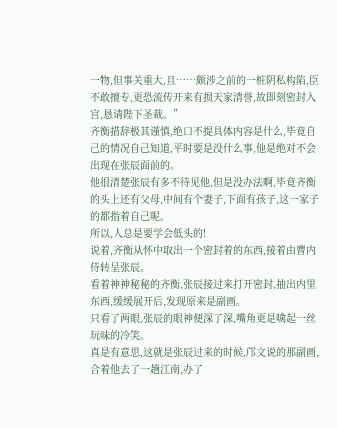一物,但事关重大,且……颇涉之前的一桩阴私构陷,臣不敢擅专,更恐流传开来有损天家清誉,故即刻密封入宫,恳请陛下圣裁。”
齐衡措辞极其谨慎,绝口不提具体内容是什么,毕竟自己的情况自己知道,平时要是没什么事,他是绝对不会出现在张辰面前的。
他很清楚张辰有多不待见他,但是没办法啊,毕竟齐衡的头上还有父母,中间有个妻子,下面有孩子,这一家子的都指着自己呢。
所以,人总是要学会低头的!
说着,齐衡从怀中取出一个密封着的东西,接着由曹内侍转呈张辰。
看着神神秘秘的齐衡,张辰接过来打开密封,抽出内里东西,缓缓展开后,发现原来是副画。
只看了两眼,张辰的眼神便深了深,嘴角更是噙起一丝玩味的冷笑。
真是有意思,这就是张辰过来的时候,邝文说的那副画,合着他去了一趟江南,办了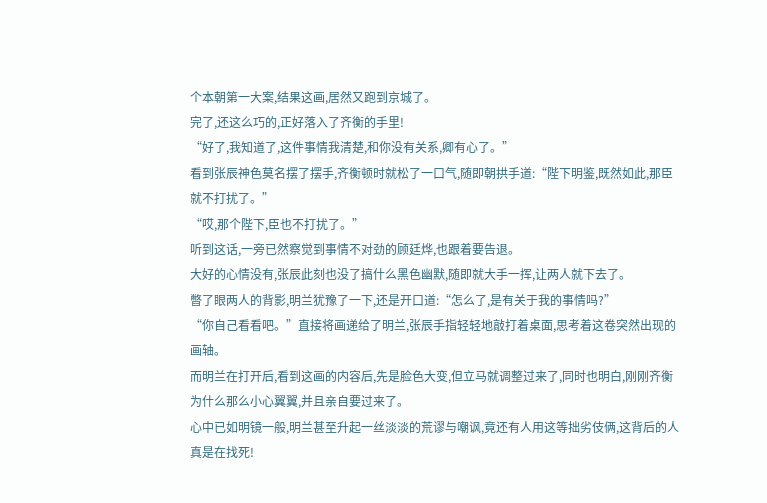个本朝第一大案,结果这画,居然又跑到京城了。
完了,还这么巧的,正好落入了齐衡的手里!
“好了,我知道了,这件事情我清楚,和你没有关系,卿有心了。”
看到张辰神色莫名摆了摆手,齐衡顿时就松了一口气,随即朝拱手道:“陛下明鉴,既然如此,那臣就不打扰了。”
“哎,那个陛下,臣也不打扰了。”
听到这话,一旁已然察觉到事情不对劲的顾廷烨,也跟着要告退。
大好的心情没有,张辰此刻也没了搞什么黑色幽默,随即就大手一挥,让两人就下去了。
暼了眼两人的背影,明兰犹豫了一下,还是开口道:“怎么了,是有关于我的事情吗?”
“你自己看看吧。”直接将画递给了明兰,张辰手指轻轻地敲打着桌面,思考着这卷突然出现的画轴。
而明兰在打开后,看到这画的内容后,先是脸色大变,但立马就调整过来了,同时也明白,刚刚齐衡为什么那么小心翼翼,并且亲自要过来了。
心中已如明镜一般,明兰甚至升起一丝淡淡的荒谬与嘲讽,竟还有人用这等拙劣伎俩,这背后的人真是在找死!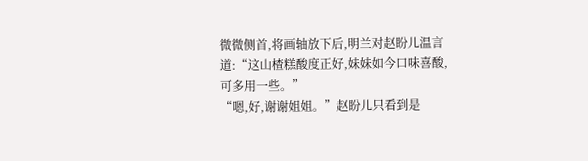微微侧首,将画轴放下后,明兰对赵盼儿温言道:“这山楂糕酸度正好,妹妹如今口味喜酸,可多用一些。”
“嗯,好,谢谢姐姐。”赵盼儿只看到是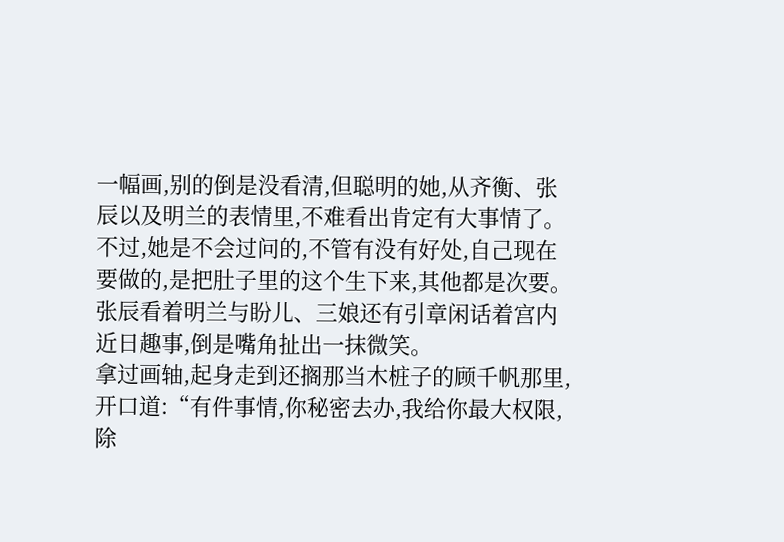一幅画,别的倒是没看清,但聪明的她,从齐衡、张辰以及明兰的表情里,不难看出肯定有大事情了。
不过,她是不会过问的,不管有没有好处,自己现在要做的,是把肚子里的这个生下来,其他都是次要。
张辰看着明兰与盼儿、三娘还有引章闲话着宫内近日趣事,倒是嘴角扯出一抹微笑。
拿过画轴,起身走到还搁那当木桩子的顾千帆那里,开口道:“有件事情,你秘密去办,我给你最大权限,除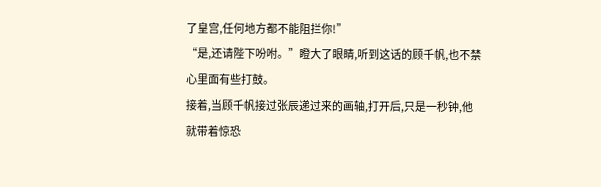了皇宫,任何地方都不能阻拦你!”
“是,还请陛下吩咐。”瞪大了眼睛,听到这话的顾千帆,也不禁心里面有些打鼓。
接着,当顾千帆接过张辰递过来的画轴,打开后,只是一秒钟,他就带着惊恐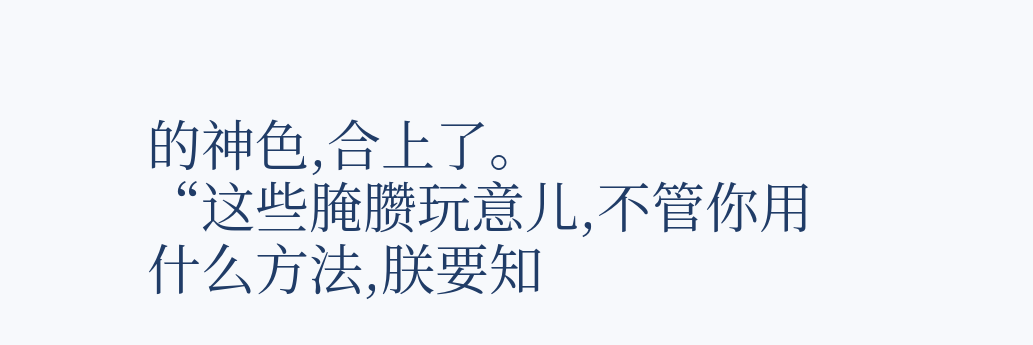的神色,合上了。
“这些腌臜玩意儿,不管你用什么方法,朕要知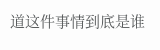道这件事情到底是谁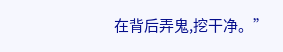在背后弄鬼,挖干净。”